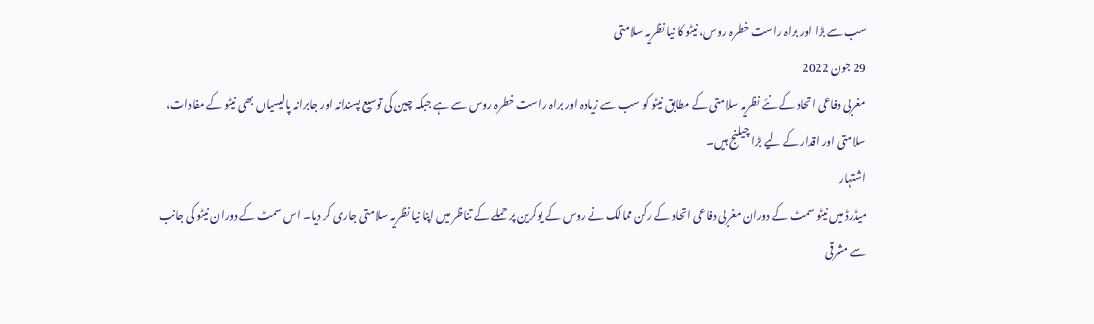سب سے بڑا اور براہ راست خطرہ روس، نیٹو کا نیا نظریہ سلامتی
29 جون 2022
مغربی دفاعی اتحاد کے نئے نظریہ سلامتی کے مطابق نیٹو کو سب سے زیادہ اور براہ راست خطرہ روس سے ہے جبکہ چین کی توسیع پسندانہ اور جابرانہ پالیسیاں بھی نیٹو کے مفادات، سلامتی اور اقدار کے لیے بڑا چیلنج ہیں۔
اشتہار
میڈرڈ میں نیٹو سمٹ کے دوران مغربی دفاعی اتحاد کے رکن ممالک نے روس کے یوکرین پر حملے کے تناظر میں اپنا نیا نظریہ سلامتی جاری کر دیا۔ اس سمٹ کے دوران نیٹو کی جانب سے مشرقی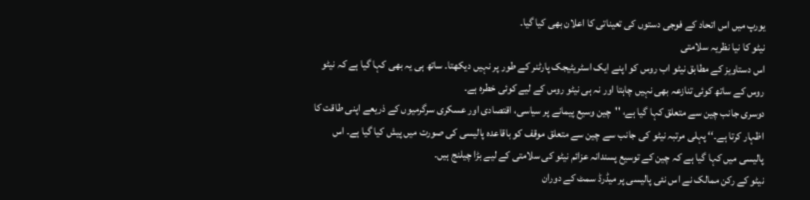یورپ میں اس اتحاد کے فوجی دستوں کی تعیناتی کا اعلان بھی کیا گیا۔
نیٹو کا نیا نظریہ سلامتی
اس دستاویز کے مطابق نیٹو اب روس کو اپنے ایک اسٹریٹیجک پارٹنر کے طور پر نہیں دیکھتا۔ ساتھ ہی یہ بھی کہا گیا ہے کہ نیٹو روس کے ساتھ کوئی تنازعہ بھی نہیں چاہتا اور نہ ہی نیٹو روس کے لیے کوئی خطرہ ہے۔
دوسری جانب چین سے متعلق کہا گیا ہے، ''چین وسیع پیمانے پر سیاسی، اقتصادی اور عسکری سرگرمیوں کے ذریعے اپنی طاقت کا اظہار کرتا ہے۔‘‘ پہلی مرتبہ نیٹو کی جانب سے چین سے متعلق موقف کو باقاعدہ پالیسی کی صورت میں پیش کیا گیا ہے۔ اس پالیسی میں کہا گیا ہے کہ چین کے توسیع پسندانہ عزائم نیٹو کی سلامتی کے لیے بڑا چیلنج ہیں۔
نیٹو کے رکن ممالک نے اس نئی پالیسی پر میڈرڈ سمٹ کے دوران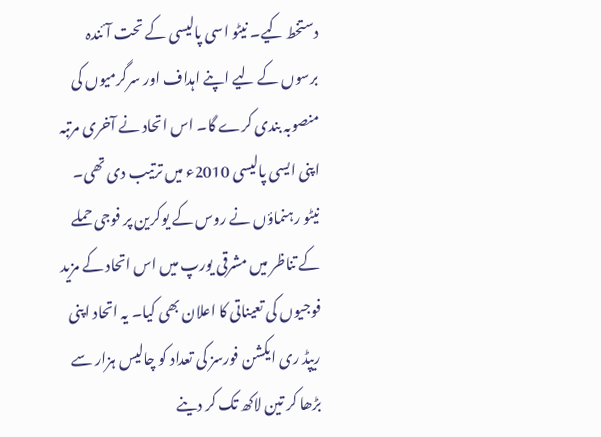دستخط کیے۔ نیٹو اسی پالیسی کے تحت آئندہ برسوں کے لیے اپنے اہداف اور سرگرمیوں کی منصوبہ بندی کرے گا۔ اس اتحاد نے آخری مرتبہ اپنی ایسی پالیسی 2010ء میں ترتیب دی تھی۔
نیٹو رہنماؤں نے روس کے یوکرین پر فوجی حملے کے تناظر میں مشرقی یورپ میں اس اتحاد کے مزید فوجیوں کی تعیناتی کا اعلان بھی کیا۔ یہ اتحاد اپنی ریپڈ ری ایکشن فورسز کی تعداد کو چالیس ہزار سے بڑھا کر تین لاکھ تک کر دینے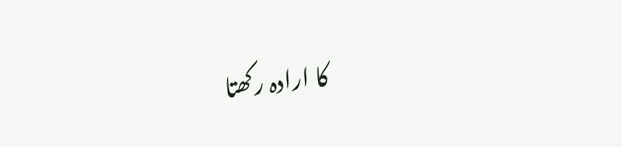کا ارادہ رکھتا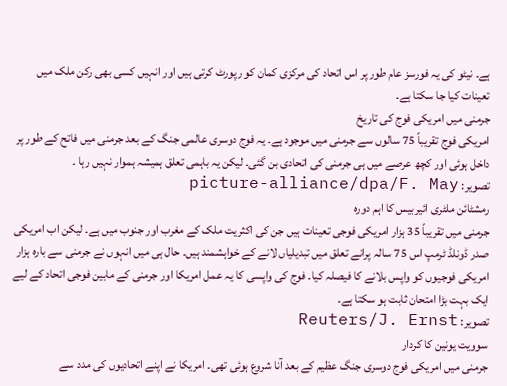ہے۔ نیٹو کی یہ فورسز عام طور پر اس اتحاد کی مرکزی کمان کو رپورٹ کرتی ہیں اور انہیں کسی بھی رکن ملک میں تعینات کیا جا سکتا ہے۔
جرمنی میں امریکی فوج کی تاریخ
امریکی فوج تقریباً 75 سالوں سے جرمنی میں موجود ہے۔ یہ فوج دوسری عالمی جنگ کے بعد جرمنی میں فاتح کے طور پر داخل ہوئی اور کچھ عرصے میں ہی جرمنی کی اتحادی بن گئی۔ لیکن یہ باہمی تعلق ہمیشہ ہموار نہیں رہا ۔
تصویر: picture-alliance/dpa/F. May
رمشٹائن ملٹری ائیربیس کا اہم دورہ
جرمنی میں تقریباً 35 ہزار امریکی فوجی تعینات ہیں جن کی اکثریت ملک کے مغرب اور جنوب میں ہے۔ لیکن اب امریکی صدر ڈونلڈ ٹرمپ اس 75 سالہ پرانے تعلق میں تبدیلیاں لانے کے خواہشمند ہیں۔ حال ہی میں انہوں نے جرمنی سے بارہ ہزار امریکی فوجیوں کو واپس بلانے کا فیصلہ کیا۔ فوج کی واپسی کا یہ عمل امریکا اور جرمنی کے مابین فوجی اتحاد کے لیے ایک بہت بڑا امتحان ثابت ہو سکتا ہے۔
تصویر: Reuters/J. Ernst
سوویت یونین کا کردار
جرمنی میں امریکی فوج دوسری جنگ عظیم کے بعد آنا شروع ہوئی تھی۔ امریکا نے اپنے اتحادیوں کی مدد سے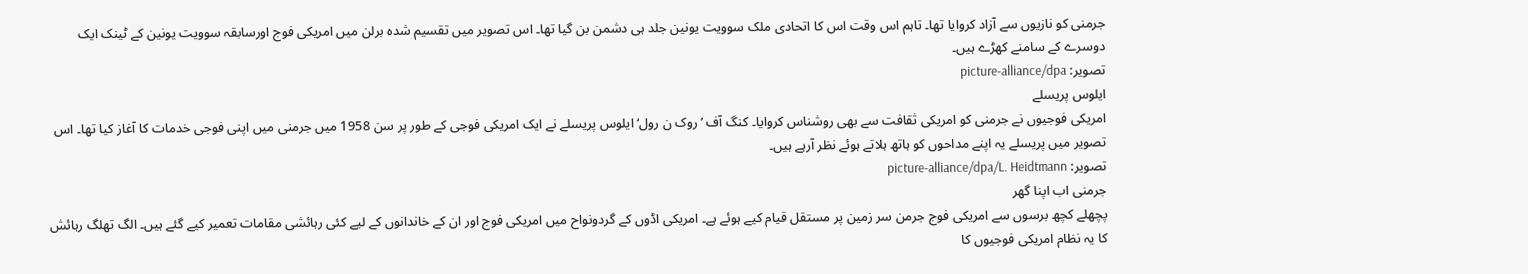جرمنی کو نازیوں سے آزاد کروایا تھا۔ تاہم اس وقت اس کا اتحادی ملک سوویت یونین جلد ہی دشمن بن گیا تھا۔ اس تصویر میں تقسیم شدہ برلن میں امریکی فوج اورسابقہ سوویت یونین کے ٹینک ایک دوسرے کے سامنے کھڑے ہیں۔
تصویر: picture-alliance/dpa
ایلوس پریسلے
امریکی فوجیوں نے جرمنی کو امریکی ثقافت سے بھی روشناس کروایا۔ کنگ آف ’روک ن رول‘ ایلوس پریسلے نے ایک امریکی فوجی کے طور پر سن 1958 میں جرمنی میں اپنی فوجی خدمات کا آغاز کیا تھا۔ اس تصویر میں پریسلے یہ اپنے مداحوں کو ہاتھ ہلاتے ہوئے نظر آرہے ہیں۔
تصویر: picture-alliance/dpa/L. Heidtmann
جرمنی اب اپنا گھر
پچھلے کچھ برسوں سے امریکی فوج جرمن سر زمین پر مستقل قیام کیے ہوئے ہے۔ امریکی اڈوں کے گردونواح میں امریکی فوج اور ان کے خاندانوں کے لیے کئی رہائشی مقامات تعمیر کیے گئے ہیں۔ الگ تھلگ رہائش کا یہ نظام امریکی فوجیوں کا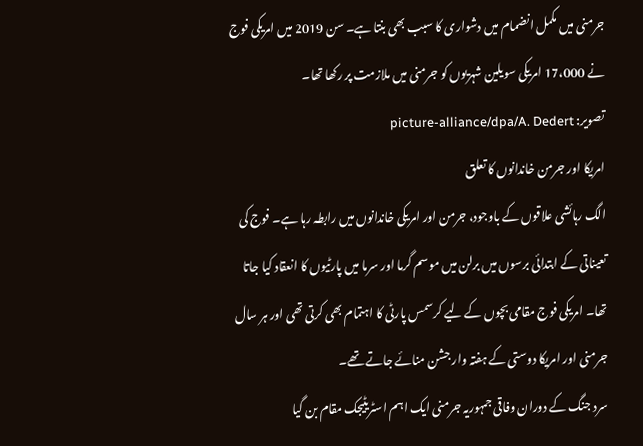جرمنی میں مکمل انضمام میں دشواری کا سبب بھی بنتا ہے۔ سن 2019 میں امریکی فوج نے 17،000 امریکی سویلین شہریوں کو جرمنی میں ملازمت پر رکھا تھا۔
تصویر: picture-alliance/dpa/A. Dedert
امریکا اور جرمن خاندانوں کا تعلق
الگ رہائشی علاقوں کے باوجود، جرمن اور امریکی خاندانوں میں رابطہ رہا ہے۔ فوج کی تعیناتی کے ابتدائی برسوں میں برلن میں موسم گرما اور سرما میں پارٹیوں کا انعقاد کیا جاتا تھا۔ امریکی فوج مقامی بچوں کے لیے کرسمس پارٹی کا اہتمام بھی کرتی تھی اور ہر سال جرمنی اور امریکا دوستی کے ہفتہ وار جشن منائے جاتے تھے۔
سرد جنگ کے دوران وفاقی جمہوریہ جرمنی ایک اہم اسٹریٹیجک مقام بن گیا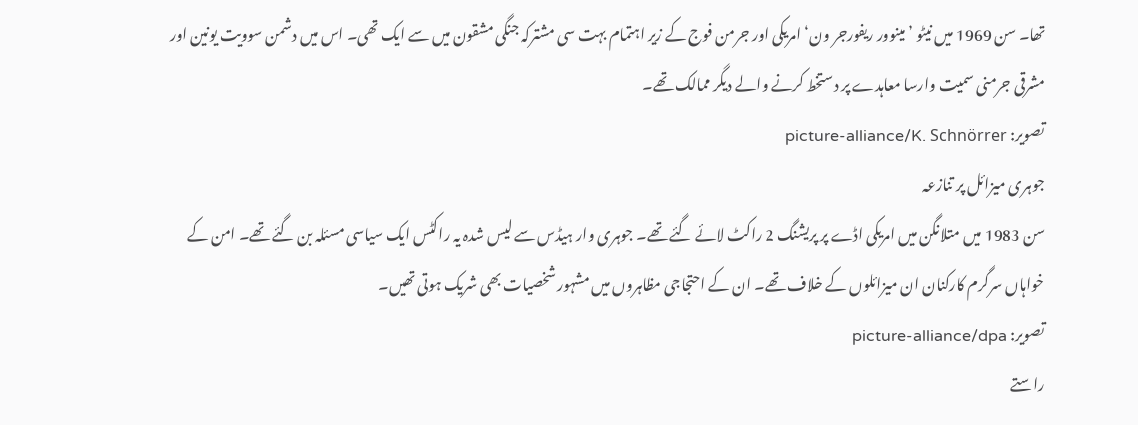تھا۔ سن 1969 میں نیٹو ’مینوور ریفورجر ون‘ امریکی اور جرمن فوج کے زیر اہتمام بہت سی مشترکہ جنگی مشقون میں سے ایک تھی۔ اس میں دشمن سوویت یونین اور مشرقی جرمنی سمیت وارسا معاہدے پر دستخط کرنے والے دیگر ممالک تھے۔
تصویر: picture-alliance/K. Schnörrer
جوہری میزائل پر تنازعہ
سن 1983 میں متلانگن میں امریکی اڈے پر پریشنگ 2 راکٹ لائے گئے تھے۔ جوہری وار ہیڈس سے لیس شدہ یہ راکٹس ایک سیاسی مسئلہ بن گئے تھے۔ امن کے خواہاں سرگرم کارکنان ان میزائلوں کے خلاف تھے۔ ان کے احتجاجی مظاہروں میں مشہور شخصیات بھی شریک ہوتی تھیں۔
تصویر: picture-alliance/dpa
راستے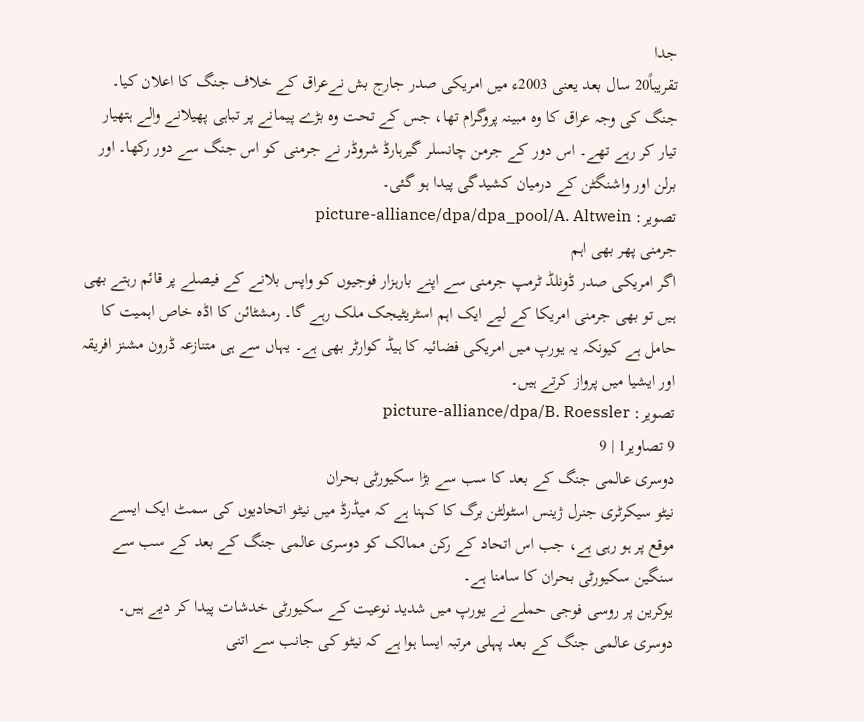جدا
تقریباً20 سال بعد یعنی 2003ء میں امریکی صدر جارج بش نےعراق کے خلاف جنگ کا اعلان کیا۔ جنگ کی وجہ عراق کا وہ مبینہ پروگرام تھا، جس کے تحت وہ بڑے پیمانے پر تباہی پھیلانے والے ہتھیار تیار کر رہے تھے۔ اس دور کے جرمن چانسلر گیرہارڈ شروڈر نے جرمنی کو اس جنگ سے دور رکھا۔ اور برلن اور واشنگٹن کے درمیان کشیدگی پیدا ہو گئی۔
تصویر: picture-alliance/dpa/dpa_pool/A. Altwein
جرمنی پھر بھی اہم
اگر امریکی صدر ڈونلڈ ٹرمپ جرمنی سے اپنے بارہزار فوجیوں کو واپس بلانے کے فیصلے پر قائم رہتے بھی ہیں تو بھی جرمنی امریکا کے لیے ایک اہم اسٹریٹیجک ملک رہے گا۔ رمشٹائن کا اڈہ خاص اہمیت کا حامل ہے کیونکہ یہ یورپ میں امریکی فضائیہ کا ہیڈ کوارٹر بھی ہے۔ یہاں سے ہی متنازعہ ڈرون مشنز افریقہ اور ایشیا میں پرواز کرتے ہیں۔
تصویر: picture-alliance/dpa/B. Roessler
9 تصاویر1 | 9
دوسری عالمی جنگ کے بعد کا سب سے بڑا سکیورٹی بحران
نیٹو سیکرٹری جنرل ژینس اسٹولٹن برگ کا کہنا ہے کہ میڈرڈ میں نیٹو اتحادیوں کی سمٹ ایک ایسے موقع پر ہو رہی ہے، جب اس اتحاد کے رکن ممالک کو دوسری عالمی جنگ کے بعد کے سب سے سنگین سکیورٹی بحران کا سامنا ہے۔
یوکرین پر روسی فوجی حملے نے یورپ میں شدید نوعیت کے سکیورٹی خدشات پیدا کر دیے ہیں۔ دوسری عالمی جنگ کے بعد پہلی مرتبہ ایسا ہوا ہے کہ نیٹو کی جانب سے اتنی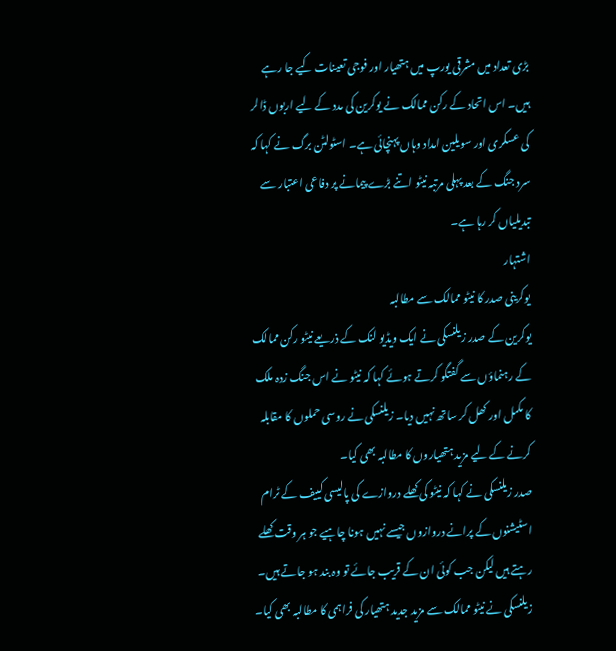بڑی تعداد میں مشرقی یورپ میں ہتھیار اور فوجی تعینات کیے جا رہے ہیں۔ اس اتحاد کے رکن ممالک نے یوکرین کی مدد کے لیے اربوں ڈالر کی عسکری اور سویلین امداد وہاں پہنچائی ہے۔ اسٹولٹن برگ نے کہا کہ سرد جنگ کے بعد پہلی مرتبہ نیٹو اتنے بڑے پیمانے پر دفاعی اعتبار سے تبدیلیاں کر رہا ہے۔
اشتہار
یوکرینی صدر کا نیٹو ممالک سے مطالبہ
یوکرین کے صدر زیلنسکی نے ایک ویڈیو لنک کے ذریعے نیٹو رکن ممالک کے رہنماؤں سے گفتگو کرتے ہوئے کہا کہ نیٹو نے اس جنگ زدہ ملک کا مکمل اور کھل کر ساتھ نہیں دیا۔ زیلنسکی نے روسی حملوں کا مقابلہ کرنے کے لیے مزید ہتھیاروں کا مطالبہ بھی کیا۔
صدر زیلنسکی نے کہا کہ نیٹو کی کھلے دروازے کی پالیسی کییف کے ٹرام اسٹیشنوں کے پرانے دروازوں جیسے نہیں ہونا چاہیے جو ہر وقت کھلے رہتے ہیں لیکن جب کوئی ان کے قریب جائے تو وہ بند ہو جاتے ہیں۔ زیلنسکی نے نیٹو ممالک سے مزید جدید ہتھیار کی فراہمی کا مطالبہ بھی کیا۔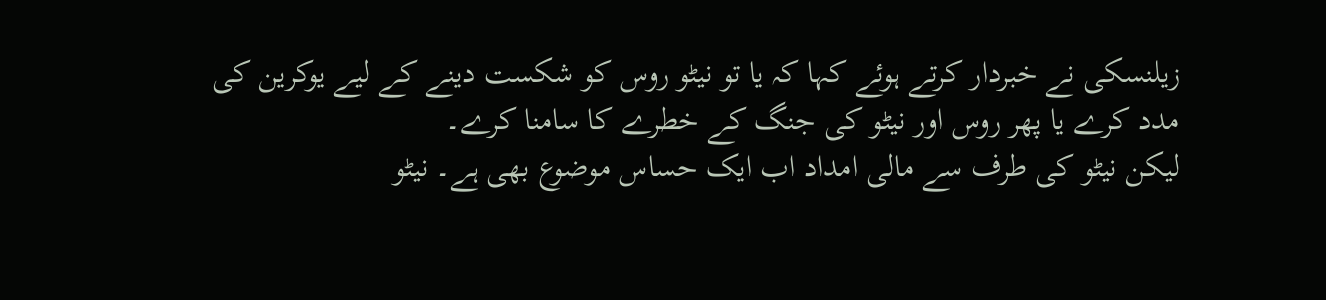زیلنسکی نے خبردار کرتے ہوئے کہا کہ یا تو نیٹو روس کو شکست دینے کے لیے یوکرین کی مدد کرے یا پھر روس اور نیٹو کی جنگ کے خطرے کا سامنا کرے۔
لیکن نیٹو کی طرف سے مالی امداد اب ایک حساس موضوع بھی ہے۔ نیٹو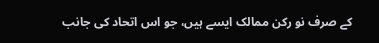کے صرف نو رکن ممالک ایسے ہیں، جو اس اتحاد کی جانب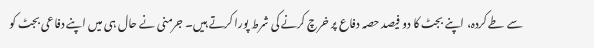سے طے کردہ، اپنے بجٹ کا دو فیصد حصہ دفاع پر خرچ کرنے کی شرط پورا کرتے ہیں۔ جرمنی نے حال ہی میں اپنے دفاعی بجٹ کو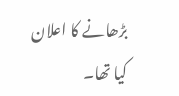بڑھانے کا اعلان کیا تھا۔